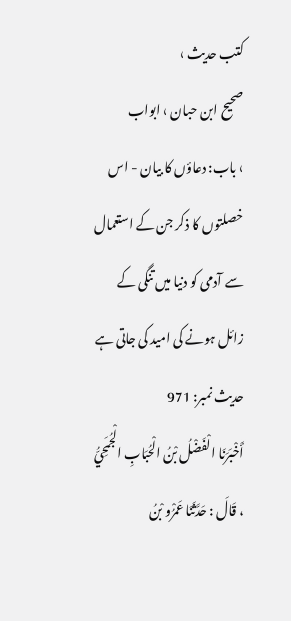کتب حدیث ›
صحیح ابن حبان › ابواب
› باب: دعاؤں کا بیان - اس خصلتوں کا ذکر جن کے استعمال سے آدمی کو دنیا میں تنگی کے زائل ہونے کی امید کی جاتی ہے
حدیث نمبر: 971
أَخْبَرَنَا الْفَضْلُ بْنُ الْحُبَابِ الْجُمَحِيُّ ، قَالَ : حَدَّثَنَا عَمْرُو بْنُ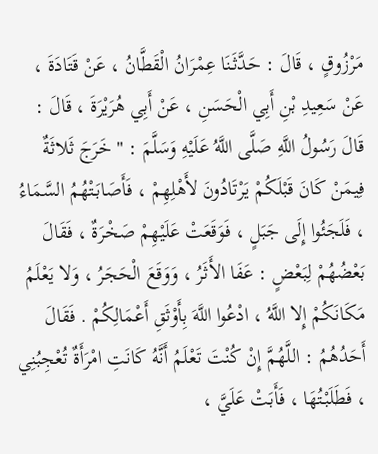مَرْزُوقٍ ، قَالَ : حَدَّثَنَا عِمْرَانُ الْقَطَّانُ ، عَنْ قَتَادَةَ ، عَنْ سَعِيدِ بْنِ أَبِي الْحَسَنِ ، عَنْ أَبِي هُرَيْرَةَ ، قَالَ : قَالَ رَسُولُ اللَّهِ صَلَّى اللَّهُ عَلَيْهِ وَسَلَّمَ : " خَرَجَ ثَلاثَةٌ فِيمَنْ كَانَ قَبْلَكُمْ يَرْتَادُونَ لأَهْلِهِمْ ، فَأَصَابَتْهُمُ السَّمَاءُ ، فَلَجَئُوا إِلَى جَبَلٍ ، فَوَقَعَتْ عَلَيْهِمْ صَخْرَةٌ ، فَقَالَ بَعْضُهُمْ لِبَعْضٍ : عَفَا الأَثَرُ ، وَوَقَعَ الْحَجَرُ ، وَلا يَعْلَمُ مَكَانَكُمْ إِلا اللَّهُ ، ادْعُوا اللَّهَ بِأَوْثَقِ أَعْمَالِكُمْ . فَقَالَ أَحَدُهُمُ : اللَّهُمَّ إِنْ كُنْتَ تَعْلَمُ أَنَّهُ كَانَتِ امْرَأَةٌ تُعْجِبُنِي ، فَطَلَبْتُهَا ، فَأَبَتْ عَلَيَّ ،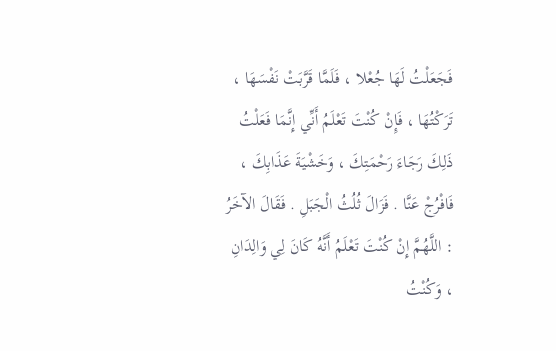فَجَعَلْتُ لَهَا جُعْلا ، فَلَمَّا قَرَّبَتْ نَفْسَهَا ، تَرَكْتُهَا ، فَإِنْ كُنْتَ تَعْلَمُ أَنِّي إِنَّمَا فَعَلْتُ ذَلِكَ رَجَاءَ رَحْمَتِكَ ، وَخَشْيَةَ عَذَابِكَ ، فَافْرُجْ عَنَّا . فَزَالَ ثُلُثُ الْجَبَلِ . فَقَالَ الآخَرُ : اللَّهُمَّ إِنْ كُنْتَ تَعْلَمُ أَنَّهُ كَانَ لِي وَالِدَانِ ، وَكُنْتُ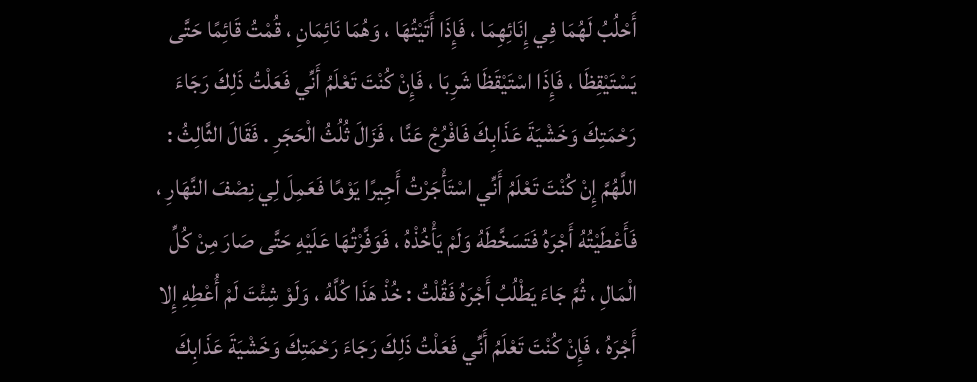أَحْلُبُ لَهُمَا فِي إِنَائِهِمَا ، فَإِذَا أَتَيْتُهَا ، وَهُمَا نَائِمَانِ ، قُمْتُ قَائِمًا حَتَّى يَسْتَيْقِظَا ، فَإِذَا اسْتَيْقَظَا شَرِبَا ، فَإِنْ كُنْتَ تَعْلَمُ أَنِّي فَعَلْتُ ذَلِكَ رَجَاءَ رَحْمَتِكَ وَخَشْيَةَ عَذَابِكَ فَافْرُجْ عَنَّا ، فَزَالَ ثُلُثُ الْحَجَرِ . فَقَالَ الثَّالِثُ : اللَّهُمَّ إِنْ كُنْتَ تَعْلَمُ أَنِّي اسْتَأْجَرْتُ أَجِيرًا يَوْمًا فَعَمِلَ لِي نِصْفَ النَّهَارِ ، فَأَعْطَيْتُهُ أَجْرَهُ فَتَسَخَّطَهُ وَلَمْ يَأْخُذْهُ ، فَوَفَّرْتُهَا عَلَيْهِ حَتَّى صَارَ مِنْ كُلِّ الْمَالِ ، ثُمَّ جَاءَ يَطْلُبُ أَجْرَهُ فَقُلْتُ : خُذْ هَذَا كُلَّهُ ، وَلَوْ شِئْتَ لَمْ أُعْطِهِ إِلا أَجْرَهُ ، فَإِنْ كُنْتَ تَعْلَمُ أَنِّي فَعَلْتُ ذَلِكَ رَجَاءَ رَحْمَتِكَ وَخَشْيَةَ عَذَابِكَ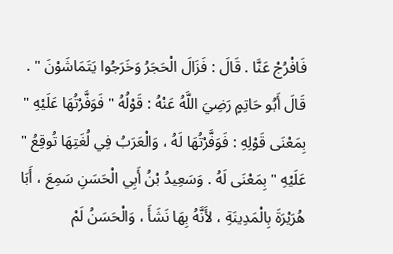فَافْرُجْ عَنَّا . قَالَ : فَزَالَ الْحَجَرُ وَخَرَجُوا يَتَمَاشَوْنَ " . قَالَ أَبُو حَاتِمٍ رَضِيَ اللَّهُ عَنْهُ : قَوْلُهُ " فَوَفَّرْتُهَا عَلَيْهِ " بِمَعْنَى قَوْلِهِ : فَوَفَّرْتُهَا لَهُ ، وَالْعَرَبُ فِي لُغَتِهَا تُوقِعُ " عَلَيْهِ " بِمَعْنَى لَهُ . وَسَعِيدُ بْنُ أَبِي الْحَسَنِ سَمِعَ ، أَبَا هُرَيْرَةَ بِالْمَدِينَةِ ، لأَنَّهُ بِهَا نَشَأَ ، وَالْحَسَنُ لَمْ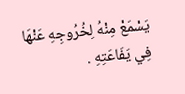يَسْمَعْ مِنْهُ لِخُرُوجِهِ عَنْهَا فِي يَفَاعَتِهِ .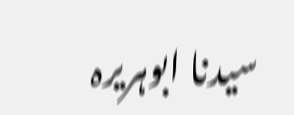سیدنا ابوہریرہ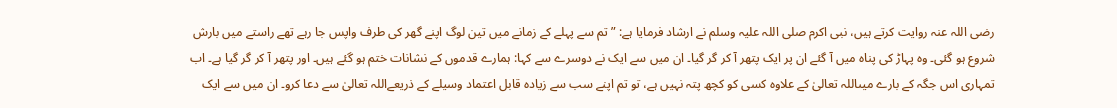رضی اللہ عنہ روایت کرتے ہیں، نبی اکرم صلی اللہ علیہ وسلم نے ارشاد فرمایا ہے: ” تم سے پہلے کے زمانے میں تین لوگ اپنے گھر کی طرف واپس جا رہے تھے راستے میں بارش شروع ہو گئی۔ وہ پہاڑ کی پناہ میں آ گئے ان پر ایک پتھر آ کر گر گیا۔ ان میں سے ایک نے دوسرے سے کہا: ہمارے قدموں کے نشانات ختم ہو گئے ہیں۔ اور پتھر آ کر گر گیا ہے۔ اب تمہاری اس جگہ کے بارے میںاللہ تعالیٰ کے علاوہ کسی کو کچھ پتہ نہیں ہے، تو تم اپنے سب سے زیادہ قابل اعتماد وسیلے کے ذریعےاللہ تعالیٰ سے دعا کرو۔ ان میں سے ایک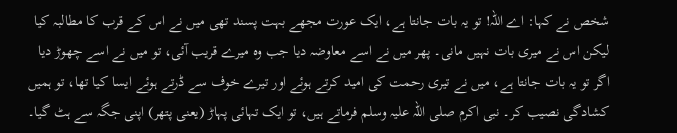شخص نے کہا: اے اللہ! تو یہ بات جانتا ہے، ایک عورت مجھے بہت پسند تھی میں نے اس کے قرب کا مطالبہ کیا لیکن اس نے میری بات نہیں مانی۔ پھر میں نے اسے معاوضہ دیا جب وہ میرے قریب آئی، تو میں نے اسے چھوڑ دیا اگر تو یہ بات جانتا ہے، میں نے تیری رحمت کی امید کرتے ہوئے اور تیرے خوف سے ڈرتے ہوئے ایسا کیا تھا، تو ہمیں کشادگی نصیب کر۔ نبی اکرم صلی اللہ علیہ وسلم فرماتے ہیں، تو ایک تہائی پہاڑ (یعنی پتھر) اپنی جگہ سے ہٹ گیا۔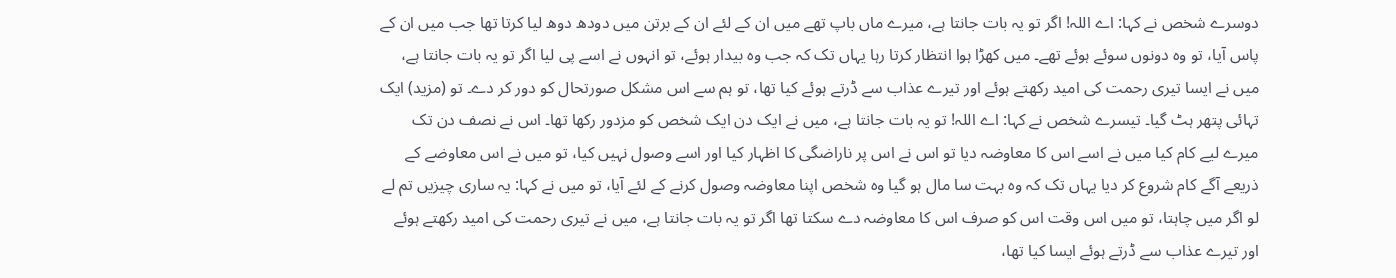دوسرے شخص نے کہا: اے اللہ! اگر تو یہ بات جانتا ہے، میرے ماں باپ تھے میں ان کے لئے ان کے برتن میں دودھ دوھ لیا کرتا تھا جب میں ان کے پاس آیا، تو وہ دونوں سوئے ہوئے تھے۔ میں کھڑا ہوا انتظار کرتا رہا یہاں تک کہ جب وہ بیدار ہوئے، تو انہوں نے اسے پی لیا اگر تو یہ بات جانتا ہے، میں نے ایسا تیری رحمت کی امید رکھتے ہوئے اور تیرے عذاب سے ڈرتے ہوئے کیا تھا، تو ہم سے اس مشکل صورتحال کو دور کر دے۔ تو (مزید) ایک تہائی پتھر ہٹ گیا۔ تیسرے شخص نے کہا: اے اللہ! تو یہ بات جانتا ہے، میں نے ایک دن ایک شخص کو مزدور رکھا تھا۔ اس نے نصف دن تک میرے لیے کام کیا میں نے اسے اس کا معاوضہ دیا تو اس نے اس پر ناراضگی کا اظہار کیا اور اسے وصول نہیں کیا، تو میں نے اس معاوضے کے ذریعے آگے کام شروع کر دیا یہاں تک کہ وہ بہت سا مال ہو گیا وہ شخص اپنا معاوضہ وصول کرنے کے لئے آیا، تو میں نے کہا: یہ ساری چیزیں تم لے لو اگر میں چاہتا، تو میں اس وقت اس کو صرف اس کا معاوضہ دے سکتا تھا اگر تو یہ بات جانتا ہے، میں نے تیری رحمت کی امید رکھتے ہوئے اور تیرے عذاب سے ڈرتے ہوئے ایسا کیا تھا،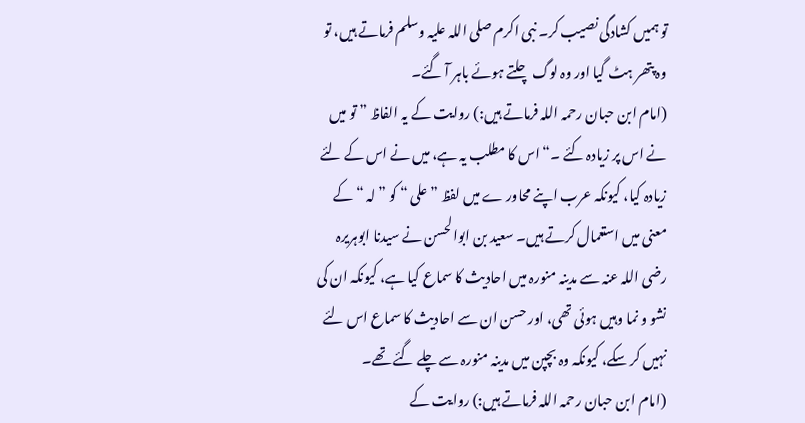تو ہمیں کشادگی نصیب کر۔ نبی اکرم صلی اللہ علیہ وسلم فرماتے ہیں، تو وہ پتھر ہٹ گیا اور وہ لوگ چلتے ہوئے باہر آ گئے۔
(امام ابن حبان رحمہ اللہ فرماتے ہیں:) روایت کے یہ الفاظ ” تو میں نے اس پر زیادہ کئے ۔“ اس کا مطلب یہ ہے، میں نے اس کے لئے زیادہ کیا، کیونکہ عرب اپنے محاور ے میں لفظ ” علی “ کو ” لہ “ کے معنی میں استعمال کرتے ہیں۔ سعید بن ابوالحسن نے سیدنا ابوہریرہ رضی اللہ عنہ سے مدینہ منورہ میں احادیث کا سماع کیا ہے، کیونکہ ان کی نشو و نما وہیں ہوئی تھی، اور حسن ان سے احادیث کا سماع اس لئے نہیں کر سکے، کیونکہ وہ بچپن میں مدینہ منورہ سے چلے گئے تھے۔
(امام ابن حبان رحمہ اللہ فرماتے ہیں:) روایت کے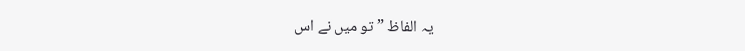یہ الفاظ ” تو میں نے اس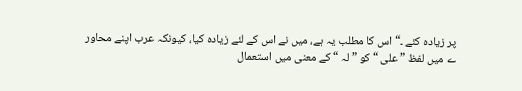پر زیادہ کئے ۔“ اس کا مطلب یہ ہے، میں نے اس کے لئے زیادہ کیا، کیونکہ عرب اپنے محاور ے میں لفظ ” علی “ کو ” لہ “ کے معنی میں استعمال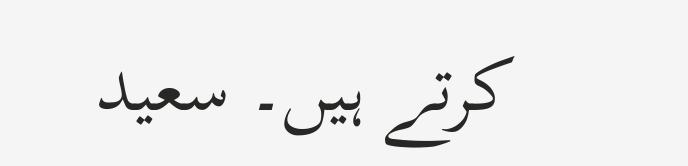کرتے ہیں۔ سعید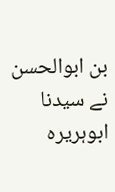بن ابوالحسن نے سیدنا ابوہریرہ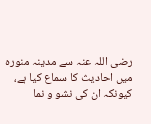رضی اللہ عنہ سے مدینہ منورہ میں احادیث کا سماع کیا ہے، کیونکہ ان کی نشو و نما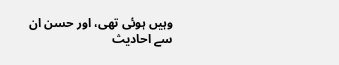وہیں ہوئی تھی، اور حسن ان سے احادیث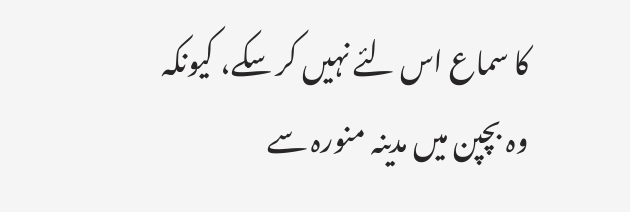کا سماع اس لئے نہیں کر سکے، کیونکہ وہ بچپن میں مدینہ منورہ سے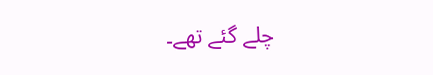چلے گئے تھے۔